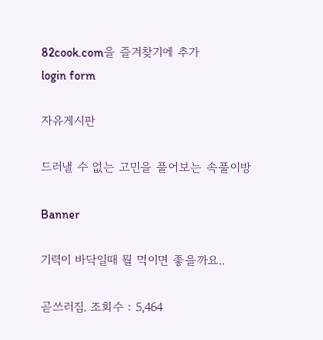82cook.com을 즐겨찾기에 추가
login form

자유게시판

드러낼 수 없는 고민을 풀어보는 속풀이방

Banner

기력이 바닥일때 뭘 먹이면 좋을까요..

곧쓰러짐. 조회수 : 5,464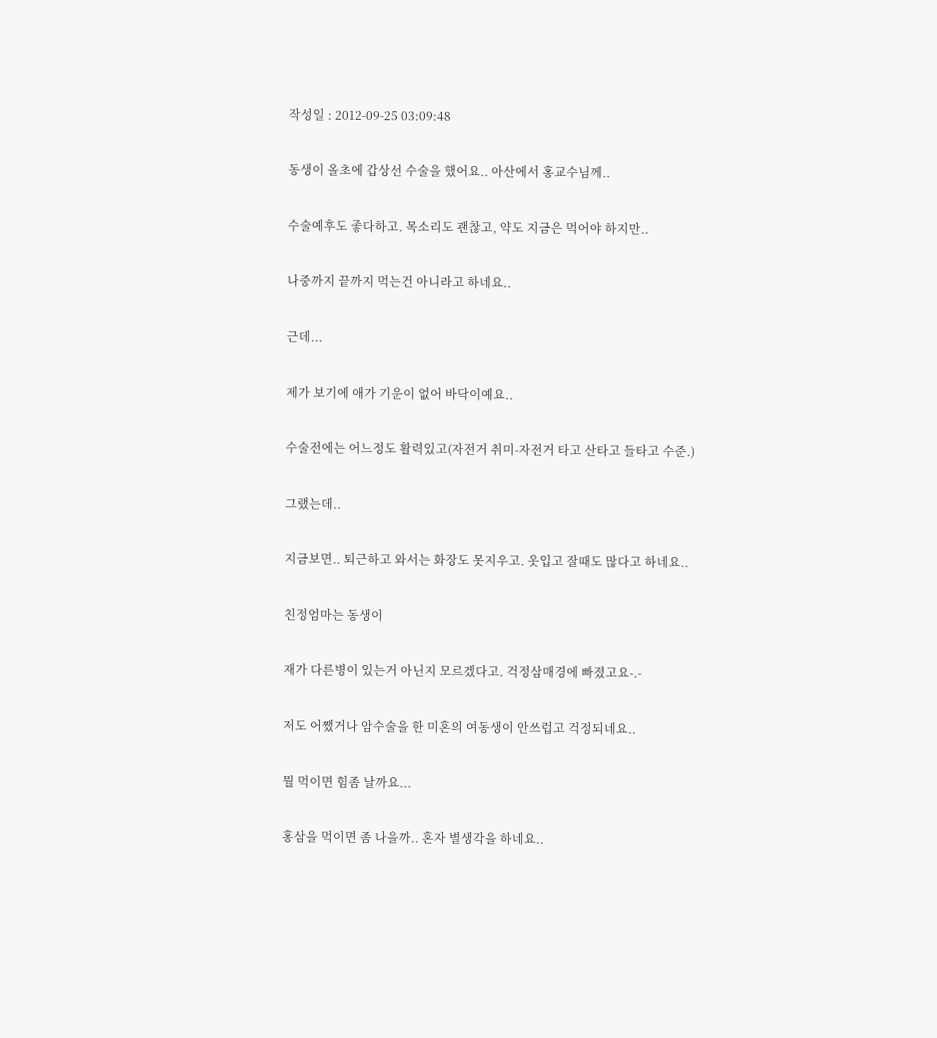작성일 : 2012-09-25 03:09:48

동생이 올초에 갑상선 수술을 했어요.. 아산에서 홍교수님께..

수술예후도 좋다하고. 목소리도 괜찮고, 약도 지금은 먹어야 하지만..

나중까지 끝까지 먹는건 아니라고 하네요..

근데...

제가 보기에 애가 기운이 없어 바닥이예요..

수술전에는 어느정도 활력있고(자전거 취미-자전거 타고 산타고 들타고 수준.)

그랬는데..

지금보면.. 퇴근하고 와서는 화장도 못지우고. 옷입고 잘때도 많다고 하네요..

친정엄마는 동생이

재가 다른병이 있는거 아닌지 모르겠다고. 걱정삼매경에 빠졌고요-.-

저도 어쨌거나 암수술을 한 미혼의 여동생이 안쓰럽고 걱정되네요..

뭘 먹이면 힘좀 날까요...

홍삼을 먹이면 좀 나을까.. 혼자 별생각을 하네요..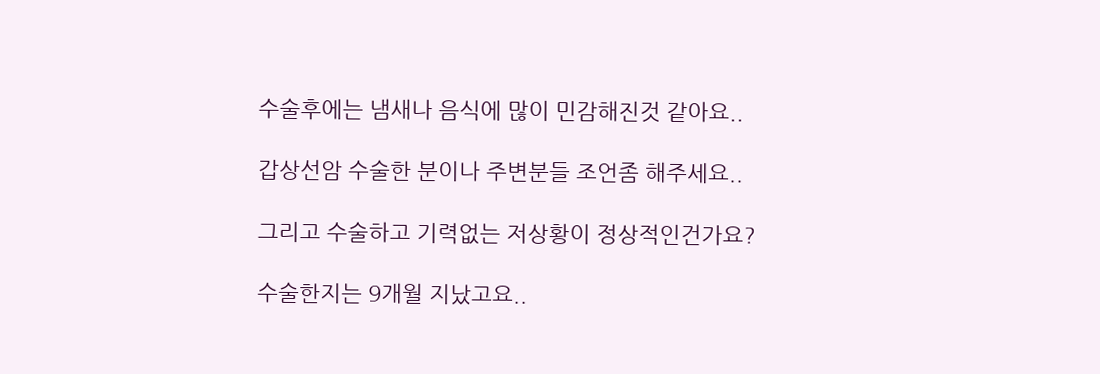수술후에는 냄새나 음식에 많이 민감해진것 같아요..

갑상선암 수술한 분이나 주변분들 조언좀 해주세요..

그리고 수술하고 기력없는 저상황이 정상적인건가요?

수술한지는 9개월 지났고요..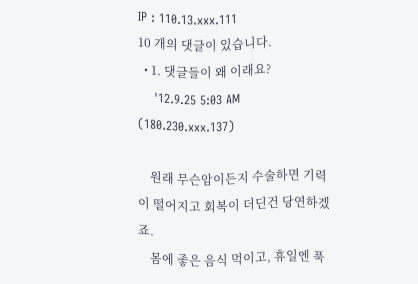IP : 110.13.xxx.111
10 개의 댓글이 있습니다.
  • 1. 댓글들이 왜 이래요?
    '12.9.25 5:03 AM (180.230.xxx.137)

    원래 무슨암이든지 수술하면 기력이 떨어지고 회복이 더딘건 당연하겠죠.
    몸에 좋은 음식 먹이고, 휴일엔 푹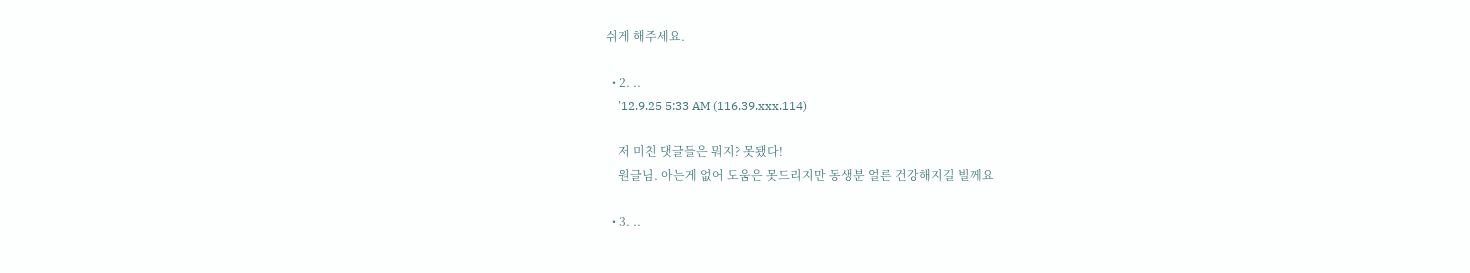쉬게 해주세요.

  • 2. ..
    '12.9.25 5:33 AM (116.39.xxx.114)

    저 미친 댓글들은 뭐지? 못됐다!
    원글님. 아는게 없어 도움은 못드리지만 동생분 얼른 건강해지길 빌께요

  • 3. ..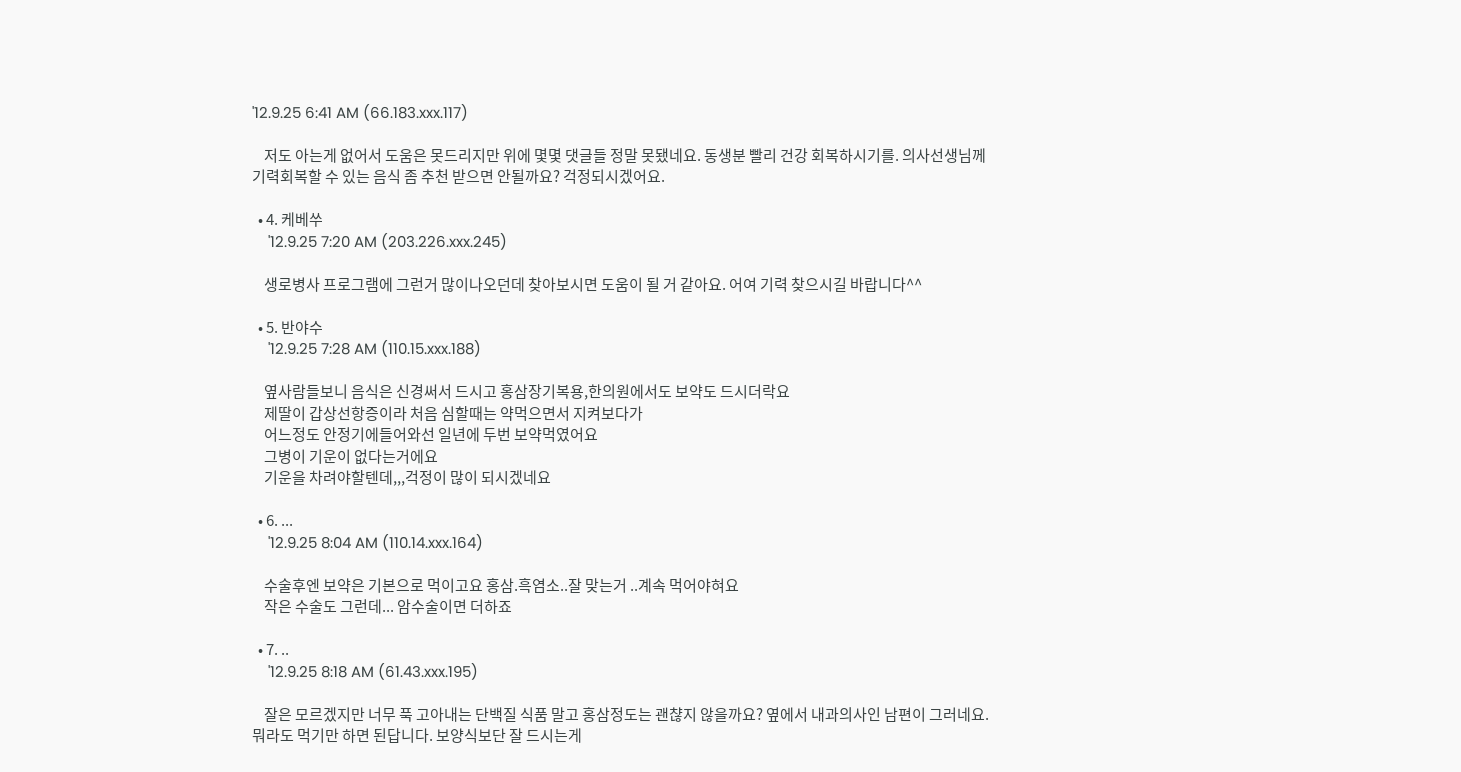'12.9.25 6:41 AM (66.183.xxx.117)

    저도 아는게 없어서 도움은 못드리지만 위에 몇몇 댓글들 정말 못됐네요. 동생분 빨리 건강 회복하시기를. 의사선생님께 기력회복할 수 있는 음식 좀 추천 받으면 안될까요? 걱정되시겠어요.

  • 4. 케베쑤
    '12.9.25 7:20 AM (203.226.xxx.245)

    생로병사 프로그램에 그런거 많이나오던데 찾아보시면 도움이 될 거 같아요. 어여 기력 찾으시길 바랍니다^^

  • 5. 반야수
    '12.9.25 7:28 AM (110.15.xxx.188)

    옆사람들보니 음식은 신경써서 드시고 홍삼장기복용,한의원에서도 보약도 드시더락요
    제딸이 갑상선항증이라 처음 심할때는 약먹으면서 지켜보다가
    어느정도 안정기에들어와선 일년에 두번 보약먹였어요
    그병이 기운이 없다는거에요
    기운을 차려야할텐데,,,걱정이 많이 되시겠네요

  • 6. ...
    '12.9.25 8:04 AM (110.14.xxx.164)

    수술후엔 보약은 기본으로 먹이고요 홍삼.흑염소..잘 맞는거 ..계속 먹어야혀요
    작은 수술도 그런데... 암수술이면 더하죠

  • 7. ..
    '12.9.25 8:18 AM (61.43.xxx.195)

    잘은 모르겠지만 너무 푹 고아내는 단백질 식품 말고 홍삼정도는 괜챦지 않을까요? 옆에서 내과의사인 남편이 그러네요. 뭐라도 먹기만 하면 된답니다. 보양식보단 잘 드시는게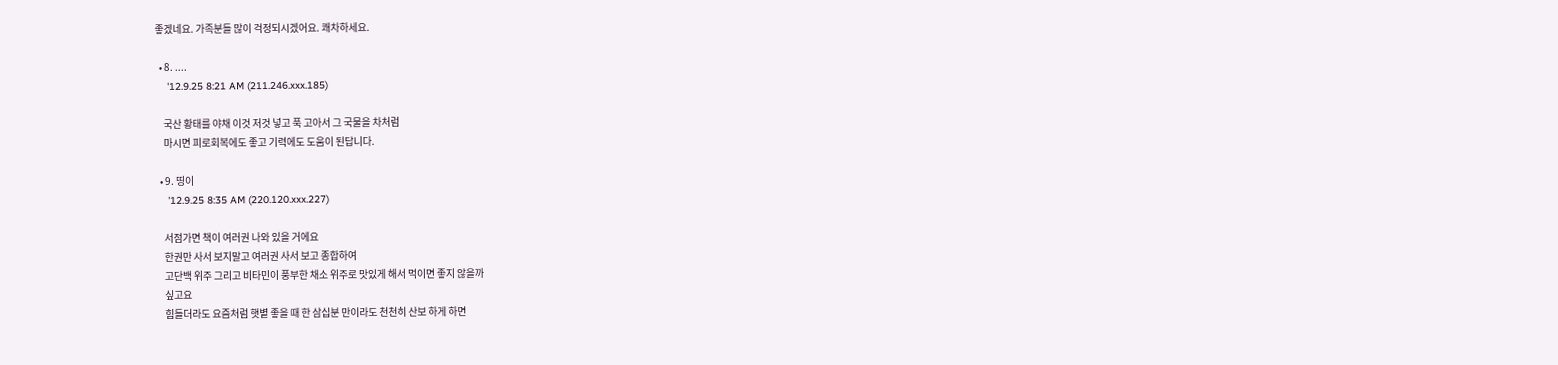좋겠네요. 가족분들 많이 걱정되시겠어요. 쾌차하세요.

  • 8. ....
    '12.9.25 8:21 AM (211.246.xxx.185)

    국산 황태를 야채 이것 저것 넣고 푹 고아서 그 국물을 차처럼
    마시면 피로회복에도 좋고 기력에도 도움이 된답니다.

  • 9. 띵이
    '12.9.25 8:35 AM (220.120.xxx.227)

    서점가면 책이 여러권 나와 있을 거에요
    한권만 사서 보지말고 여러권 사서 보고 종합하여
    고단백 위주 그리고 비타민이 풍부한 채소 위주로 맛있게 해서 먹이면 좋지 않을까
    싶고요
    힘들더라도 요즘처럼 햇볕 좋을 때 한 삼십분 만이라도 천천히 산보 하게 하면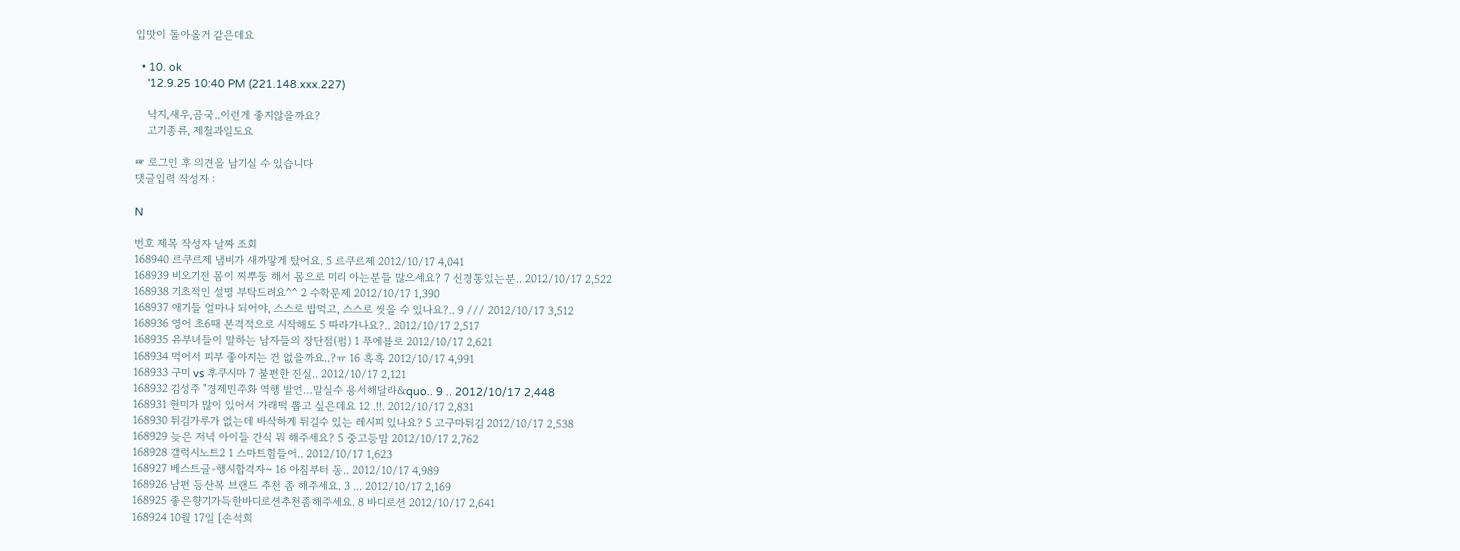입맛이 돌아올거 같은데요

  • 10. ok
    '12.9.25 10:40 PM (221.148.xxx.227)

    낙지,새우,곰국..이런게 좋지않을까요?
    고기종류, 제철과일도요

☞ 로그인 후 의견을 남기실 수 있습니다
댓글입력 작성자 :

N

번호 제목 작성자 날짜 조회
168940 르쿠르제 냄비가 새까맣게 탔어요. 5 르쿠르제 2012/10/17 4,041
168939 비오기전 몸이 찌뿌둥 해서 몸으로 미리 아는분들 많으세요? 7 신경통있는분.. 2012/10/17 2,522
168938 기초적인 설명 부탁드려요^^ 2 수학문제 2012/10/17 1,390
168937 애기들 얼마나 되어야, 스스로 밥먹고, 스스로 씻을 수 있나요?.. 9 /// 2012/10/17 3,512
168936 영어 초6때 본격적으로 시작해도 5 따라가나요?.. 2012/10/17 2,517
168935 유부녀들이 말하는 남자들의 장단점(펌) 1 푸에블로 2012/10/17 2,621
168934 먹어서 피부 좋아지는 건 없을까요..?ㅠ 16 흑흑 2012/10/17 4,991
168933 구미 vs 후쿠시마 7 불편한 진실.. 2012/10/17 2,121
168932 김성주 "경제민주화 역행 발언…말실수 용서해달라&quo.. 9 .. 2012/10/17 2,448
168931 현미가 많이 있어서 가래떡 뽑고 싶은데요 12 .!!. 2012/10/17 2,831
168930 튀김가루가 없는데 바삭하게 튀길수 있는 레시피 있나요? 5 고구마튀김 2012/10/17 2,538
168929 늦은 저녁 아이들 간식 뭐 해주세요? 5 중고등맘 2012/10/17 2,762
168928 갤럭시노트2 1 스마트힘들어.. 2012/10/17 1,623
168927 베스트글-행시합격자~ 16 아침부터 동.. 2012/10/17 4,989
168926 남편 등산복 브랜드 추천 좀 해주세요. 3 ... 2012/10/17 2,169
168925 좋은향기가득한바디로션추천좀해주세요. 8 바디로션 2012/10/17 2,641
168924 10월 17일 [손석희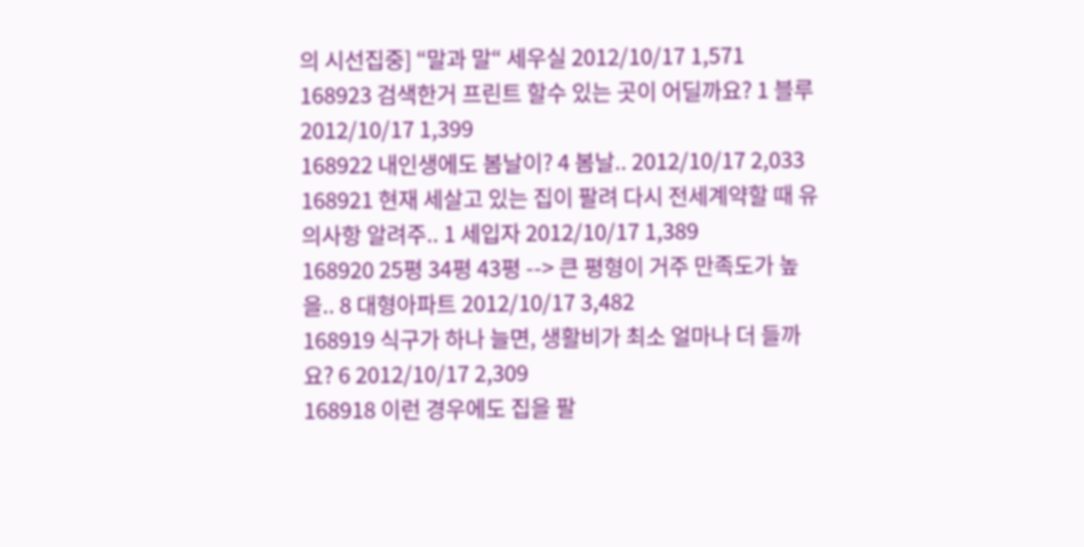의 시선집중] “말과 말“ 세우실 2012/10/17 1,571
168923 검색한거 프린트 할수 있는 곳이 어딜까요? 1 블루 2012/10/17 1,399
168922 내인생에도 봄날이? 4 봄날.. 2012/10/17 2,033
168921 현재 세살고 있는 집이 팔려 다시 전세계약할 때 유의사항 알려주.. 1 세입자 2012/10/17 1,389
168920 25평 34평 43평 --> 큰 평형이 거주 만족도가 높을.. 8 대형아파트 2012/10/17 3,482
168919 식구가 하나 늘면, 생활비가 최소 얼마나 더 들까요? 6 2012/10/17 2,309
168918 이런 경우에도 집을 팔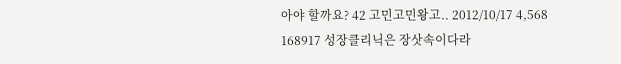아야 할까요? 42 고민고민왕고.. 2012/10/17 4,568
168917 성장클리닉은 장삿속이다라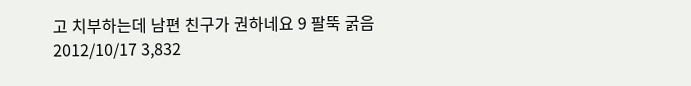고 치부하는데 남편 친구가 권하네요 9 팔뚝 굵음 2012/10/17 3,832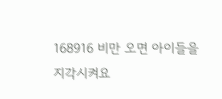168916 비만 오면 아이들을 지각시켜요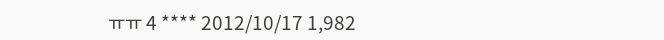ㅠㅠ 4 **** 2012/10/17 1,982